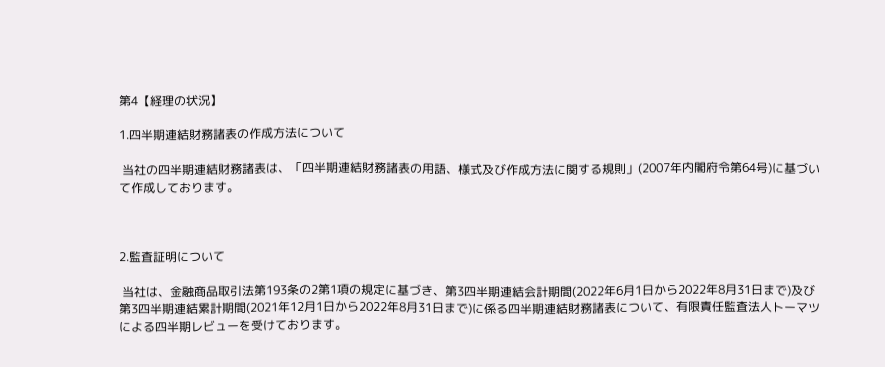第4【経理の状況】

1.四半期連結財務諸表の作成方法について

 当社の四半期連結財務諸表は、「四半期連結財務諸表の用語、様式及び作成方法に関する規則」(2007年内閣府令第64号)に基づいて作成しております。



2.監査証明について

 当社は、金融商品取引法第193条の2第1項の規定に基づき、第3四半期連結会計期間(2022年6月1日から2022年8月31日まで)及び第3四半期連結累計期間(2021年12月1日から2022年8月31日まで)に係る四半期連結財務諸表について、有限責任監査法人トーマツによる四半期レビューを受けております。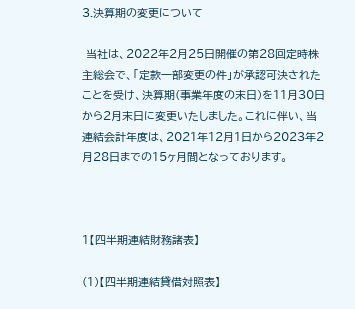3.決算期の変更について

 当社は、2022年2月25日開催の第28回定時株主総会で、「定款一部変更の件」が承認可決されたことを受け、決算期(事業年度の末日)を11月30日から2月末日に変更いたしました。これに伴い、当連結会計年度は、2021年12月1日から2023年2月28日までの15ヶ月間となっております。



1【四半期連結財務諸表】

(1)【四半期連結貸借対照表】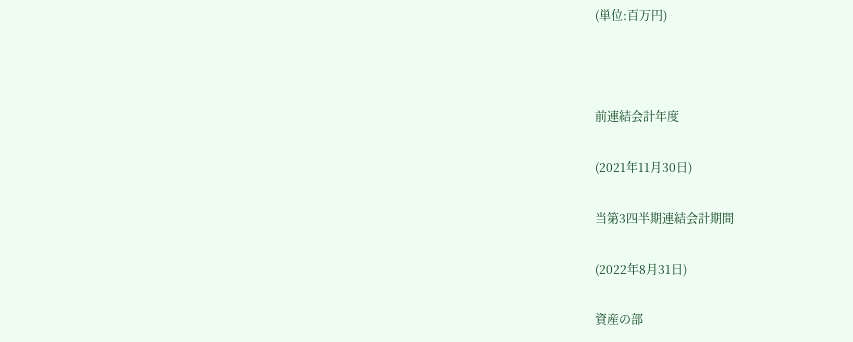(単位:百万円)



前連結会計年度

(2021年11月30日)

当第3四半期連結会計期間

(2022年8月31日)

資産の部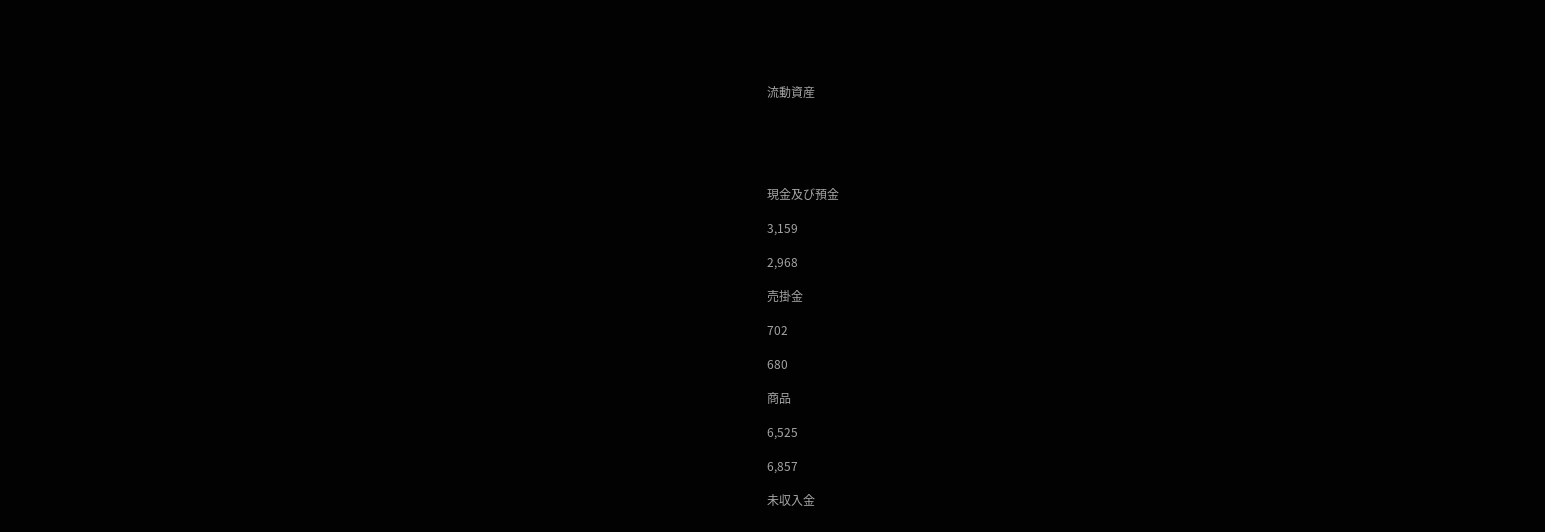流動資産





現金及び預金

3,159

2,968

売掛金

702

680

商品

6,525

6,857

未収入金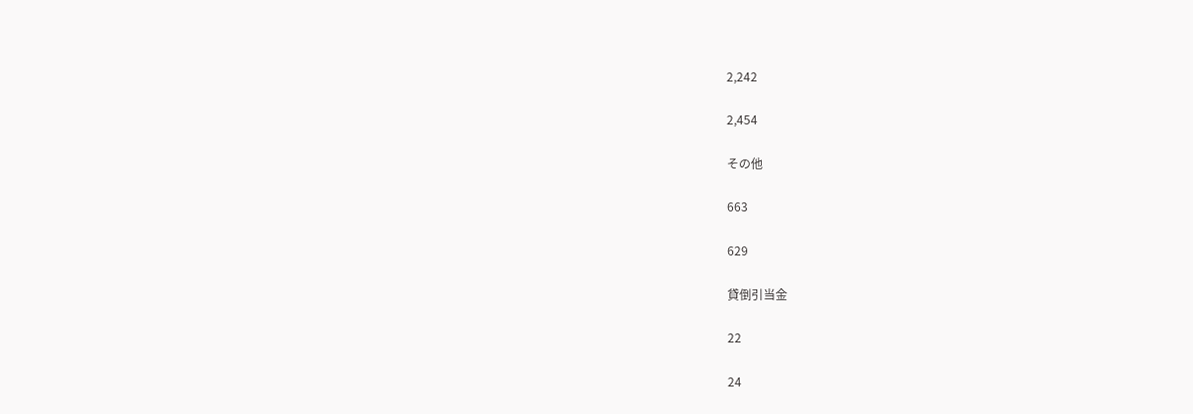2,242

2,454

その他

663

629

貸倒引当金

22

24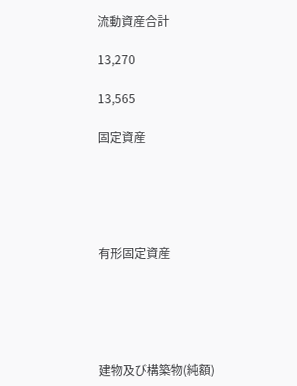流動資産合計

13,270

13,565

固定資産





有形固定資産





建物及び構築物(純額)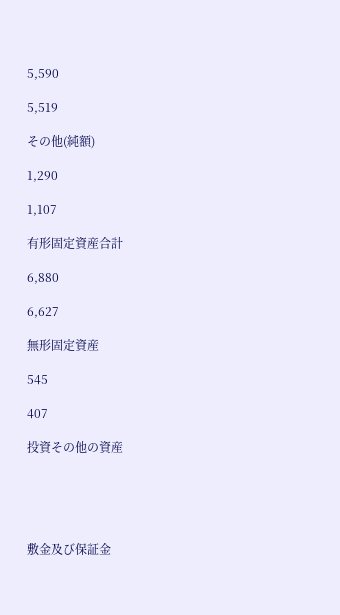5,590

5,519

その他(純額)

1,290

1,107

有形固定資産合計

6,880

6,627

無形固定資産

545

407

投資その他の資産





敷金及び保証金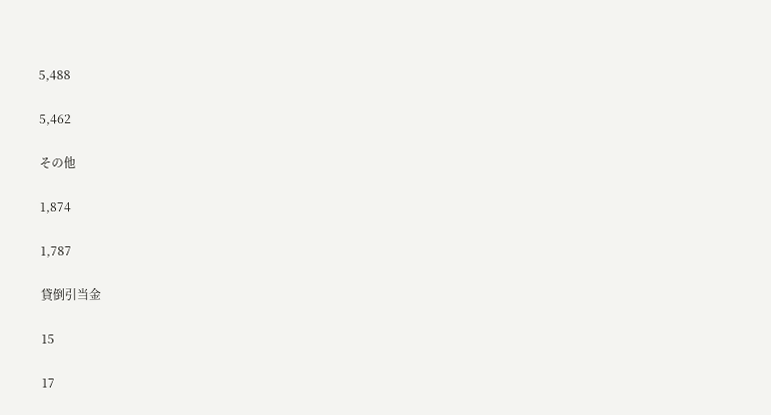5,488

5,462

その他

1,874

1,787

貸倒引当金

15

17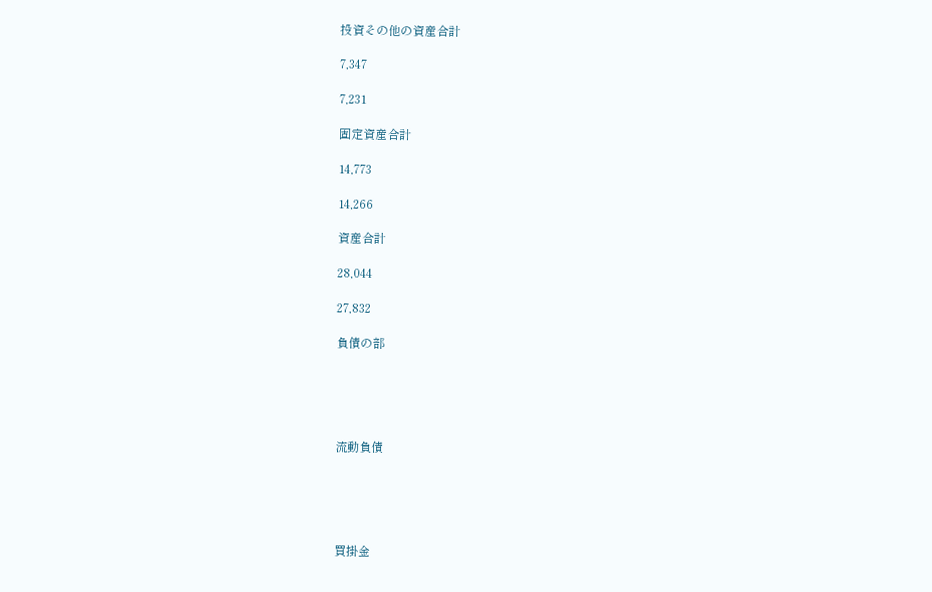投資その他の資産合計

7,347

7,231

固定資産合計

14,773

14,266

資産合計

28,044

27,832

負債の部





流動負債





買掛金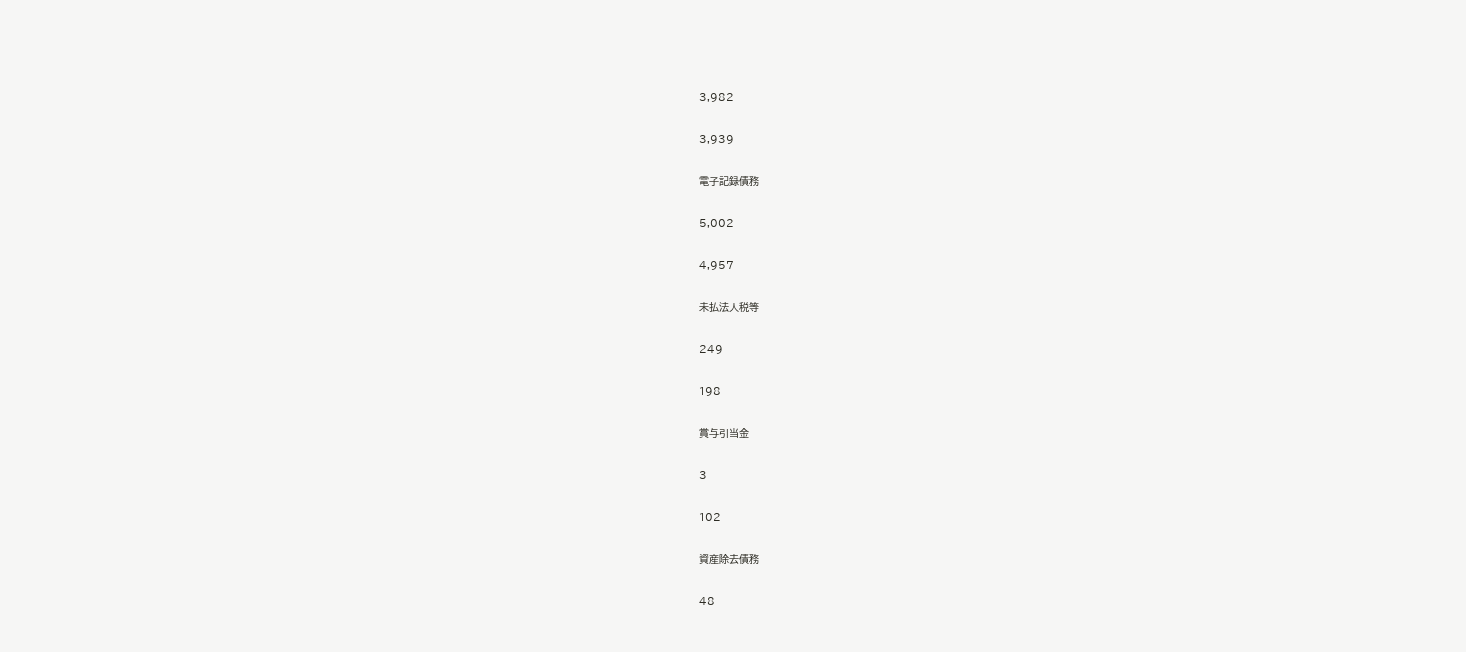3,982

3,939

電子記録債務

5,002

4,957

未払法人税等

249

198

賞与引当金

3

102

資産除去債務

48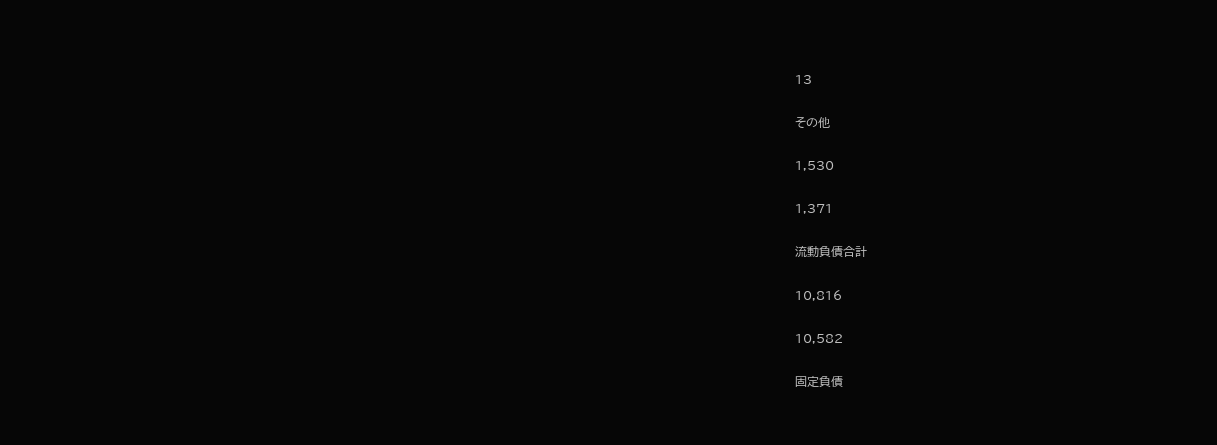13

その他

1,530

1,371

流動負債合計

10,816

10,582

固定負債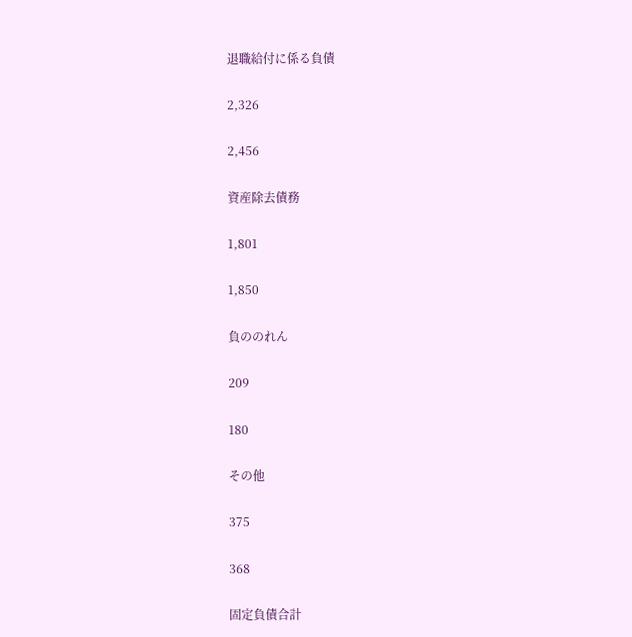退職給付に係る負債

2,326

2,456

資産除去債務

1,801

1,850

負ののれん

209

180

その他

375

368

固定負債合計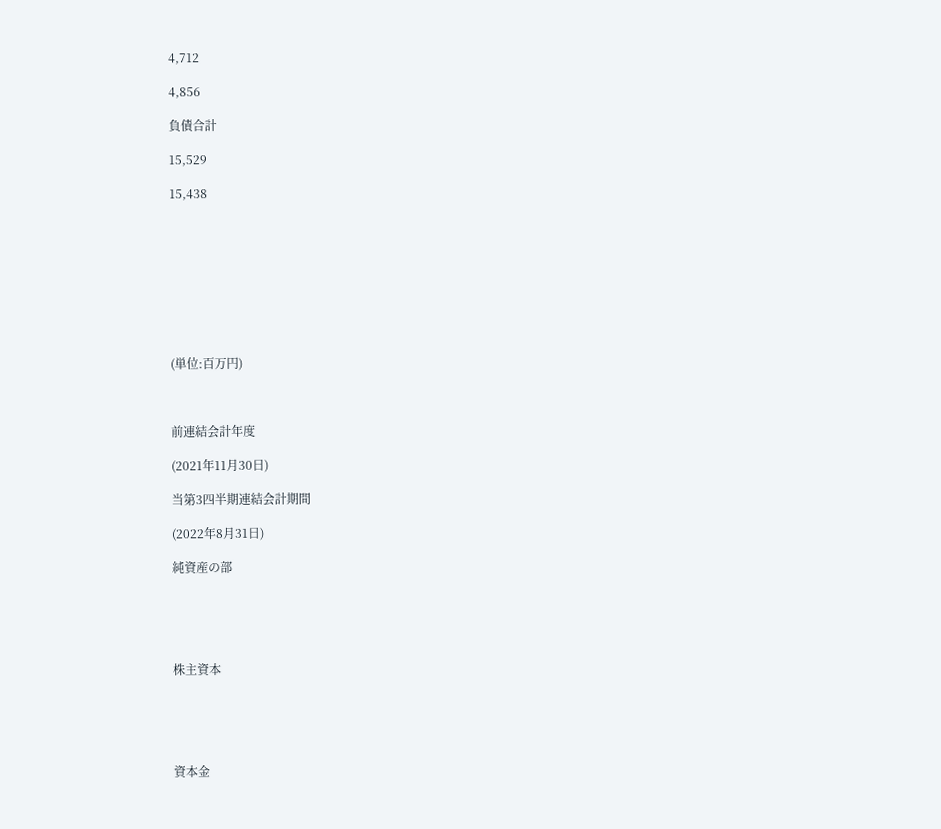4,712

4,856

負債合計

15,529

15,438









(単位:百万円)



前連結会計年度

(2021年11月30日)

当第3四半期連結会計期間

(2022年8月31日)

純資産の部





株主資本





資本金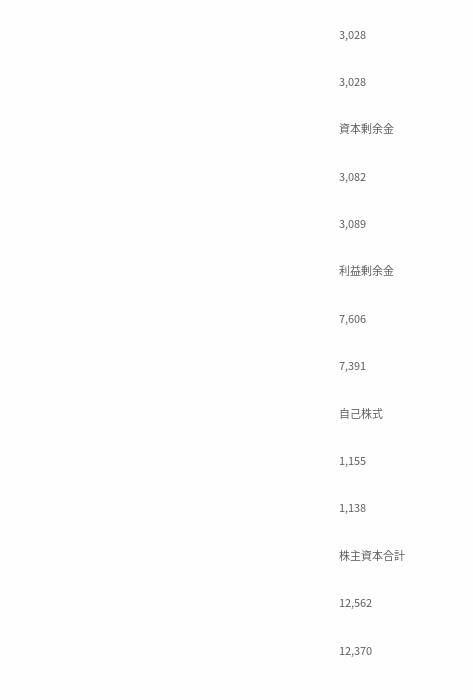3,028

3,028

資本剰余金

3,082

3,089

利益剰余金

7,606

7,391

自己株式

1,155

1,138

株主資本合計

12,562

12,370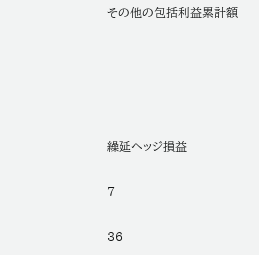その他の包括利益累計額





繰延ヘッジ損益

7

36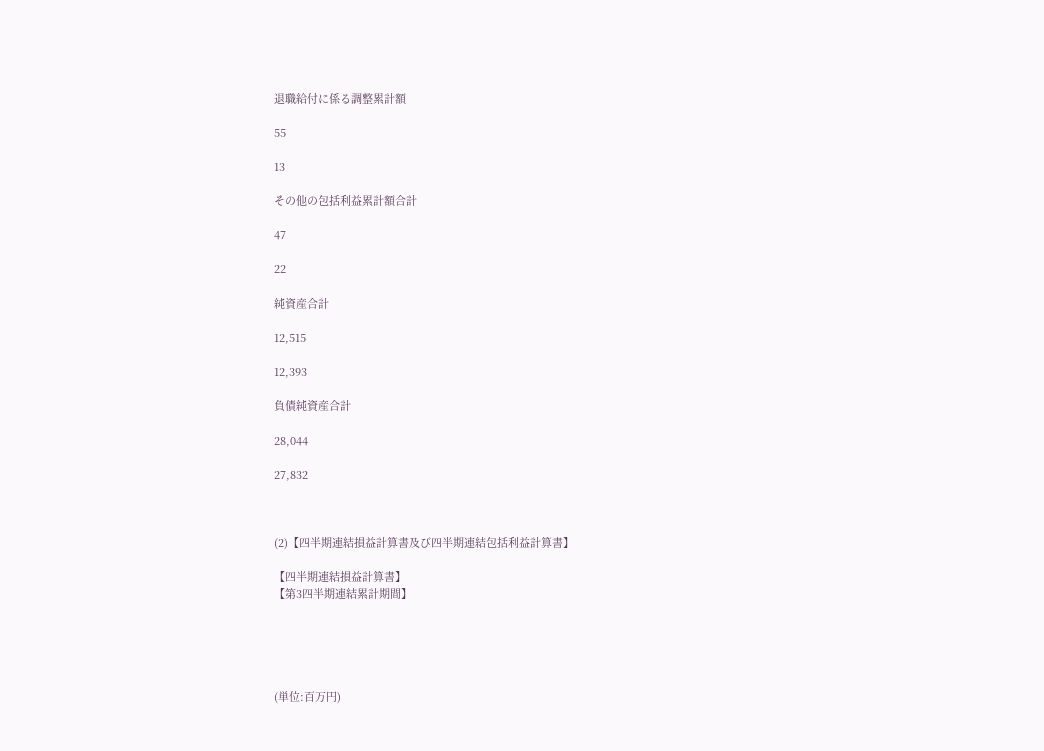退職給付に係る調整累計額

55

13

その他の包括利益累計額合計

47

22

純資産合計

12,515

12,393

負債純資産合計

28,044

27,832



(2)【四半期連結損益計算書及び四半期連結包括利益計算書】

【四半期連結損益計算書】
【第3四半期連結累計期間】





(単位:百万円)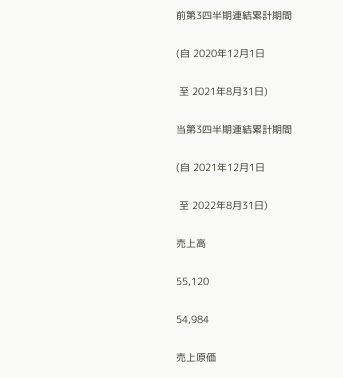前第3四半期連結累計期間

(自 2020年12月1日

 至 2021年8月31日)

当第3四半期連結累計期間

(自 2021年12月1日

 至 2022年8月31日)

売上高

55,120

54,984

売上原価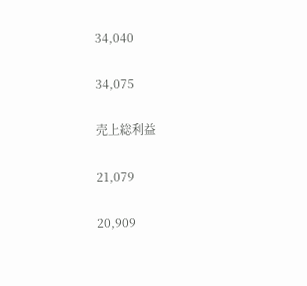34,040

34,075

売上総利益

21,079

20,909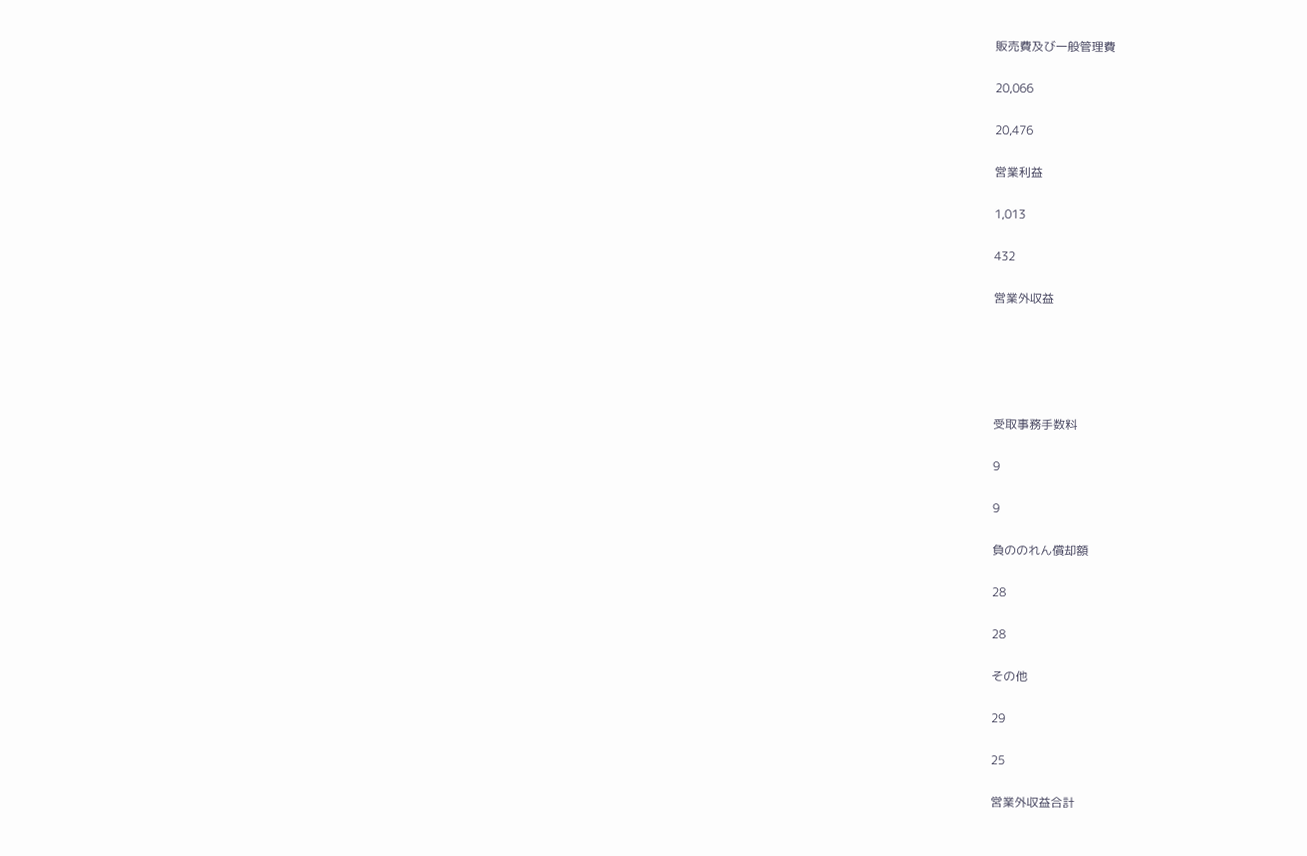販売費及び一般管理費

20,066

20,476

営業利益

1,013

432

営業外収益





受取事務手数料

9

9

負ののれん償却額

28

28

その他

29

25

営業外収益合計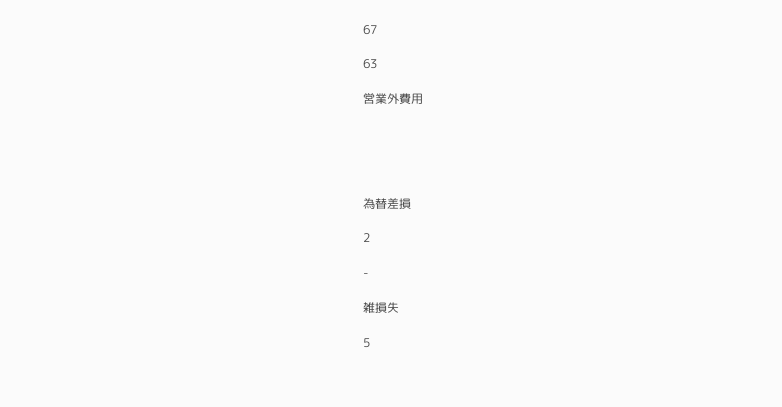67

63

営業外費用





為替差損

2

-

雑損失

5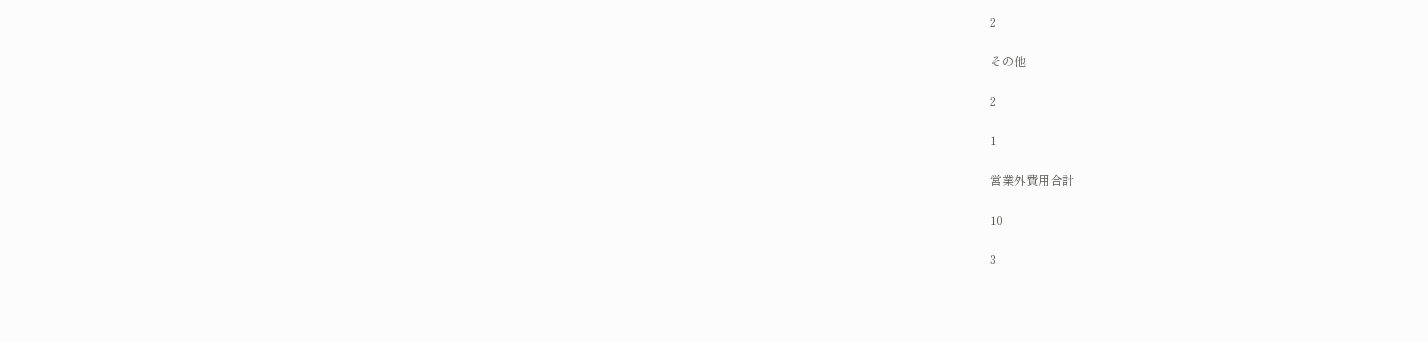2

その他

2

1

営業外費用合計

10

3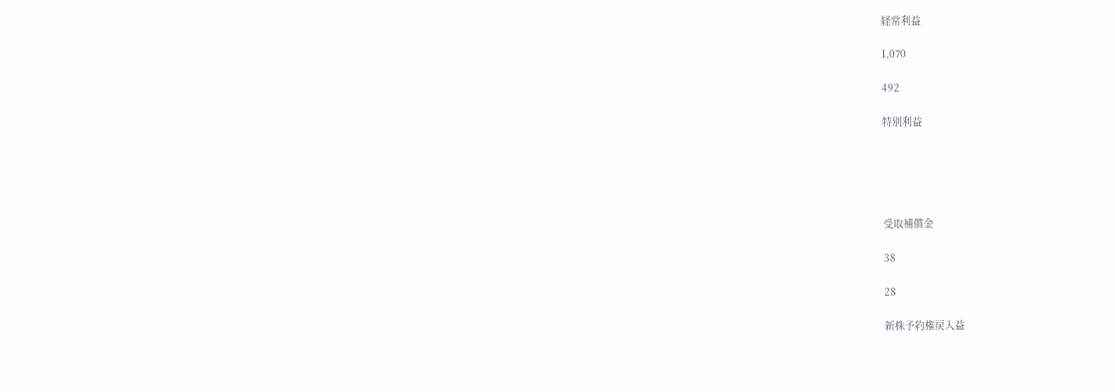経常利益

1,070

492

特別利益





受取補償金

38

28

新株予約権戻入益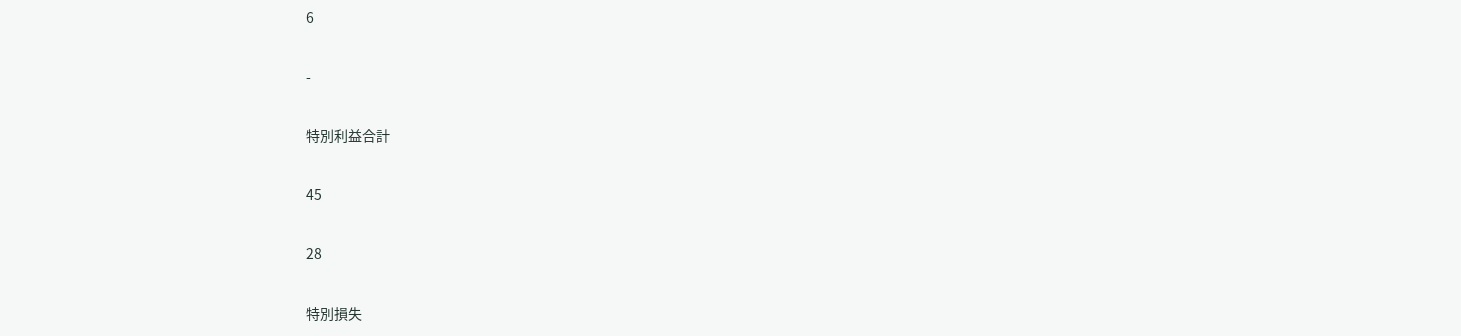6

-

特別利益合計

45

28

特別損失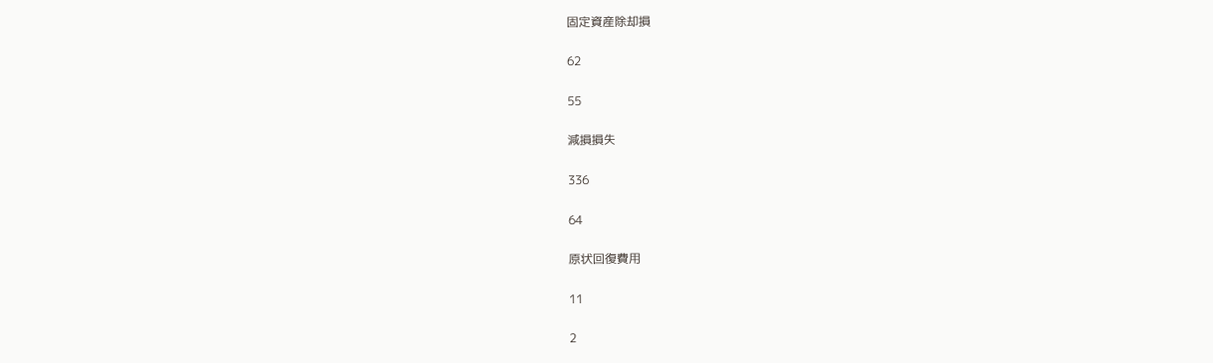固定資産除却損

62

55

減損損失

336

64

原状回復費用

11

2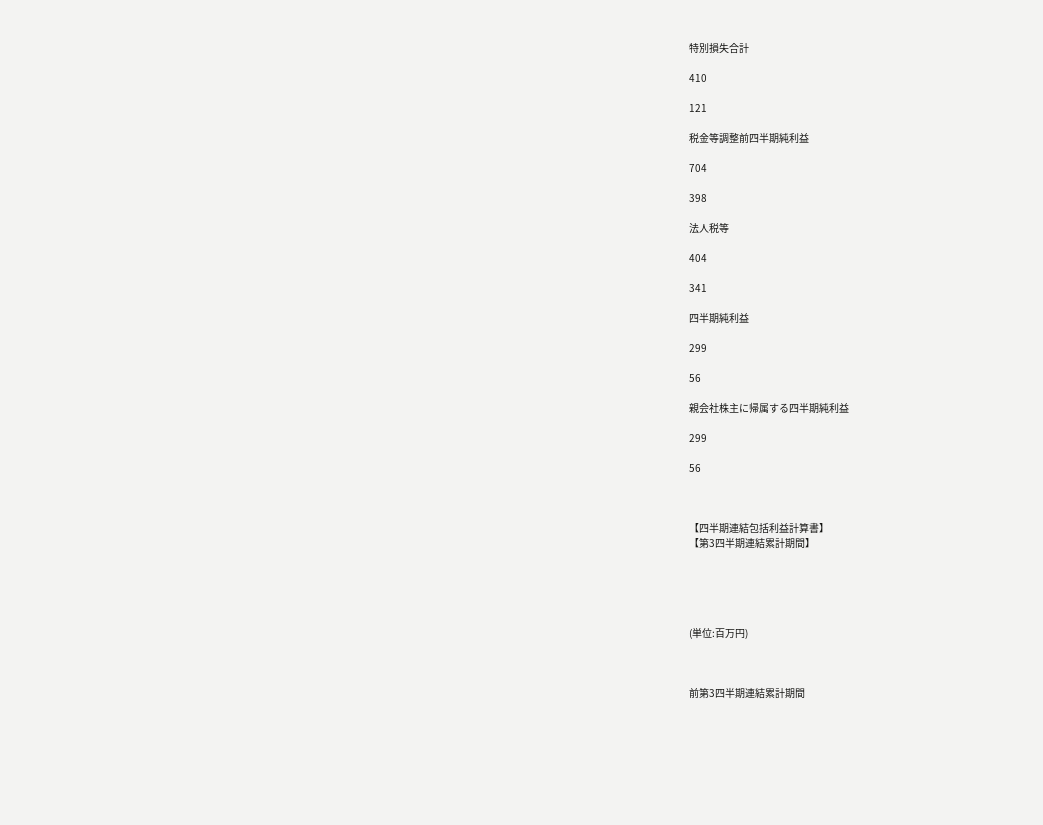特別損失合計

410

121

税金等調整前四半期純利益

704

398

法人税等

404

341

四半期純利益

299

56

親会社株主に帰属する四半期純利益

299

56



【四半期連結包括利益計算書】
【第3四半期連結累計期間】





(単位:百万円)



前第3四半期連結累計期間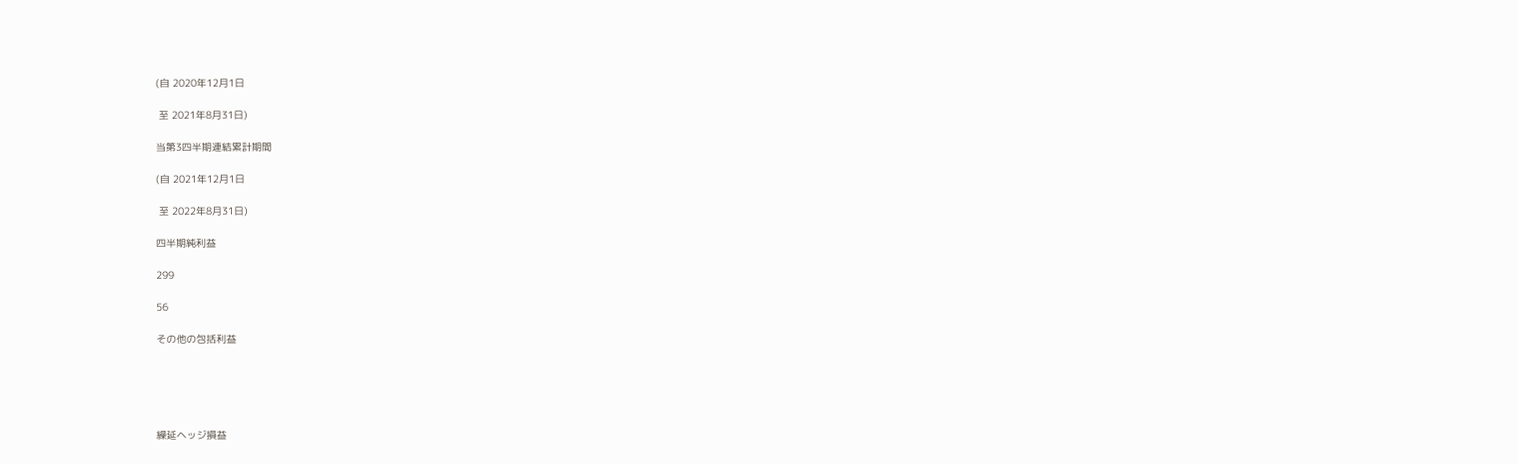(自 2020年12月1日

 至 2021年8月31日)

当第3四半期連結累計期間

(自 2021年12月1日

 至 2022年8月31日)

四半期純利益

299

56

その他の包括利益





繰延ヘッジ損益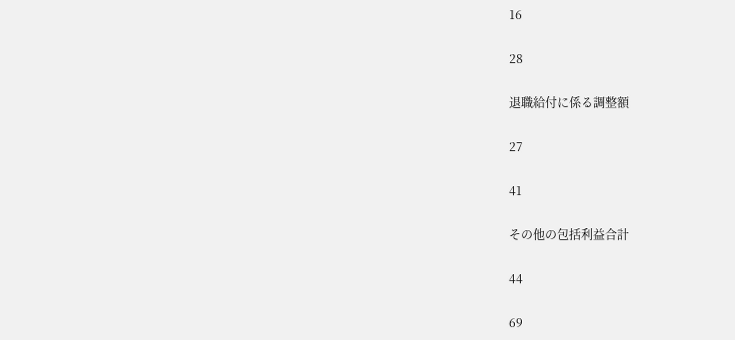16

28

退職給付に係る調整額

27

41

その他の包括利益合計

44

69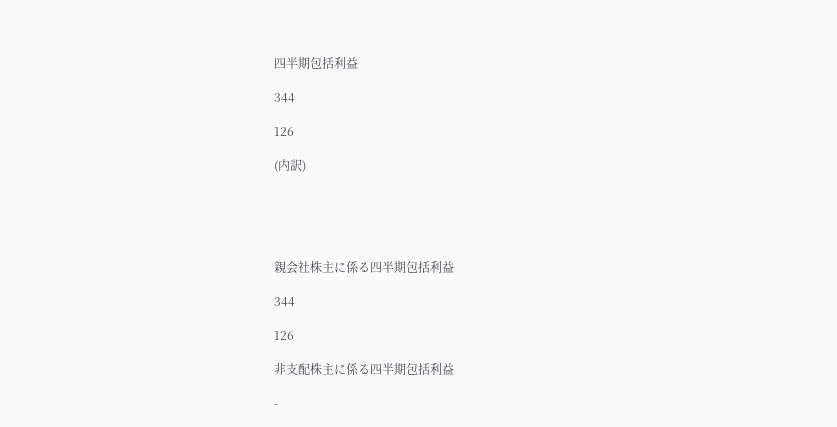四半期包括利益

344

126

(内訳)





親会社株主に係る四半期包括利益

344

126

非支配株主に係る四半期包括利益

-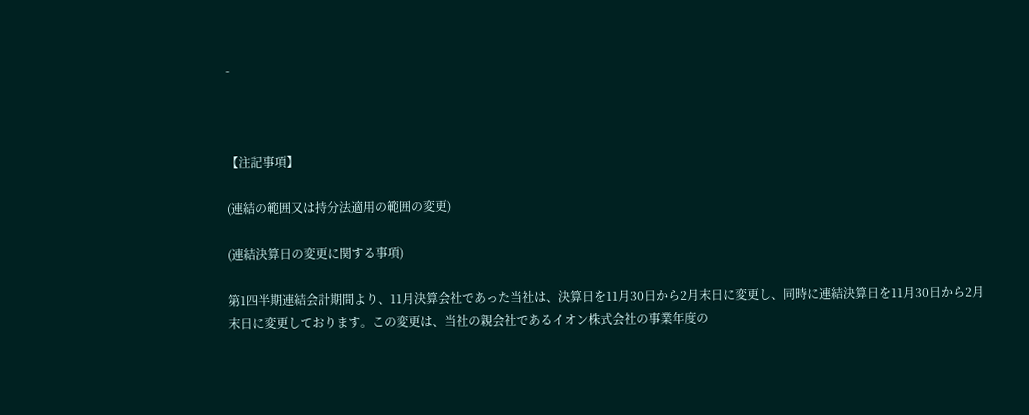-



【注記事項】

(連結の範囲又は持分法適用の範囲の変更)

(連結決算日の変更に関する事項)

第1四半期連結会計期間より、11月決算会社であった当社は、決算日を11月30日から2月末日に変更し、同時に連結決算日を11月30日から2月末日に変更しております。この変更は、当社の親会社であるイオン株式会社の事業年度の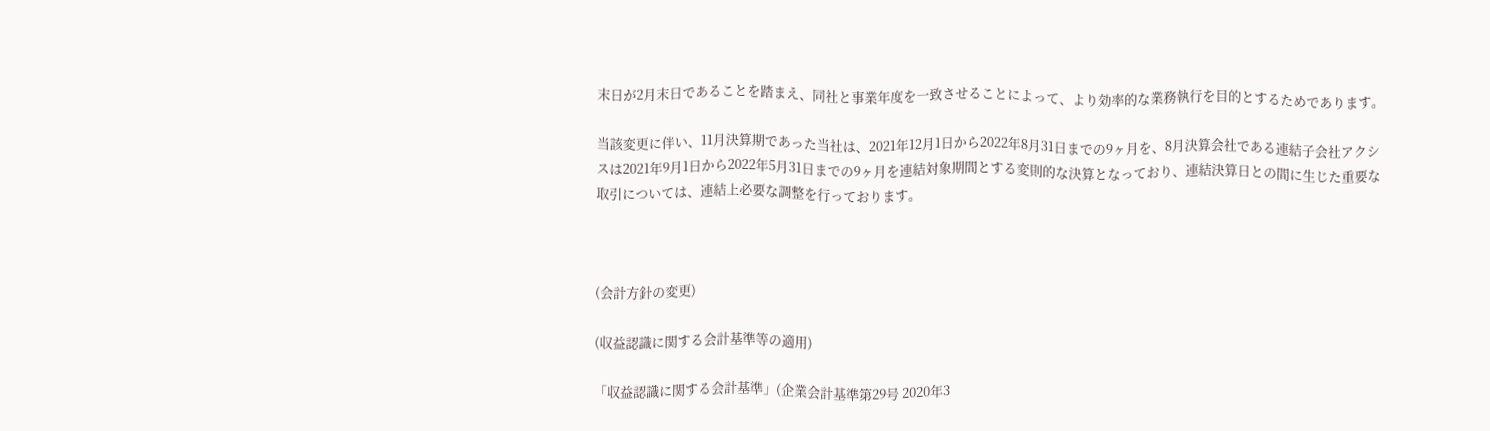末日が2月末日であることを踏まえ、同社と事業年度を一致させることによって、より効率的な業務執行を目的とするためであります。

当該変更に伴い、11月決算期であった当社は、2021年12月1日から2022年8月31日までの9ヶ月を、8月決算会社である連結子会社アクシスは2021年9月1日から2022年5月31日までの9ヶ月を連結対象期間とする変則的な決算となっており、連結決算日との間に生じた重要な取引については、連結上必要な調整を行っております。



(会計方針の変更)

(収益認識に関する会計基準等の適用)

「収益認識に関する会計基準」(企業会計基準第29号 2020年3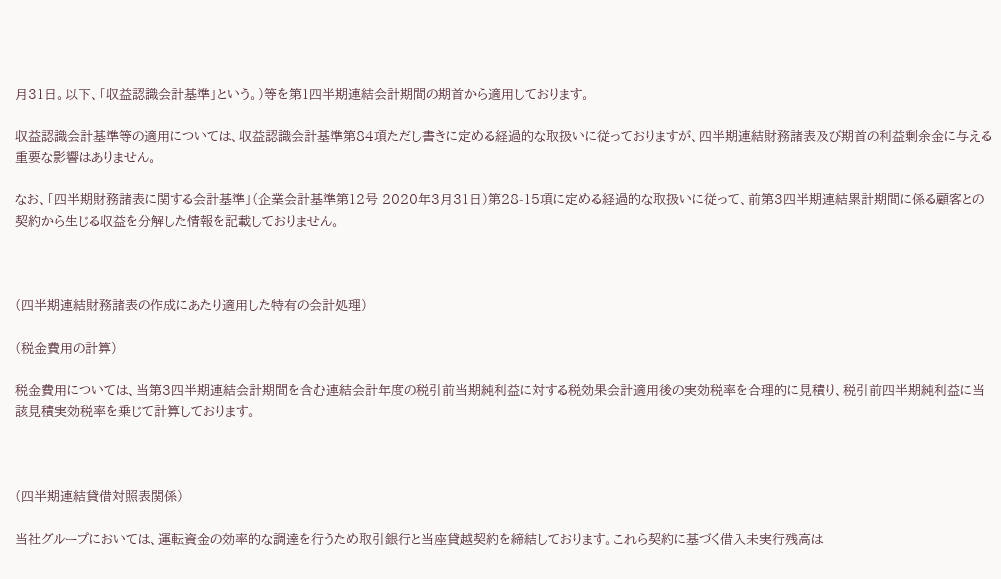月31日。以下、「収益認識会計基準」という。)等を第1四半期連結会計期間の期首から適用しております。

収益認識会計基準等の適用については、収益認識会計基準第84項ただし書きに定める経過的な取扱いに従っておりますが、四半期連結財務諸表及び期首の利益剰余金に与える重要な影響はありません。

なお、「四半期財務諸表に関する会計基準」(企業会計基準第12号 2020年3月31日)第28-15項に定める経過的な取扱いに従って、前第3四半期連結累計期間に係る顧客との契約から生じる収益を分解した情報を記載しておりません。



(四半期連結財務諸表の作成にあたり適用した特有の会計処理)

(税金費用の計算)

税金費用については、当第3四半期連結会計期間を含む連結会計年度の税引前当期純利益に対する税効果会計適用後の実効税率を合理的に見積り、税引前四半期純利益に当該見積実効税率を乗じて計算しております。



(四半期連結貸借対照表関係)

当社グループにおいては、運転資金の効率的な調達を行うため取引銀行と当座貸越契約を締結しております。これら契約に基づく借入未実行残高は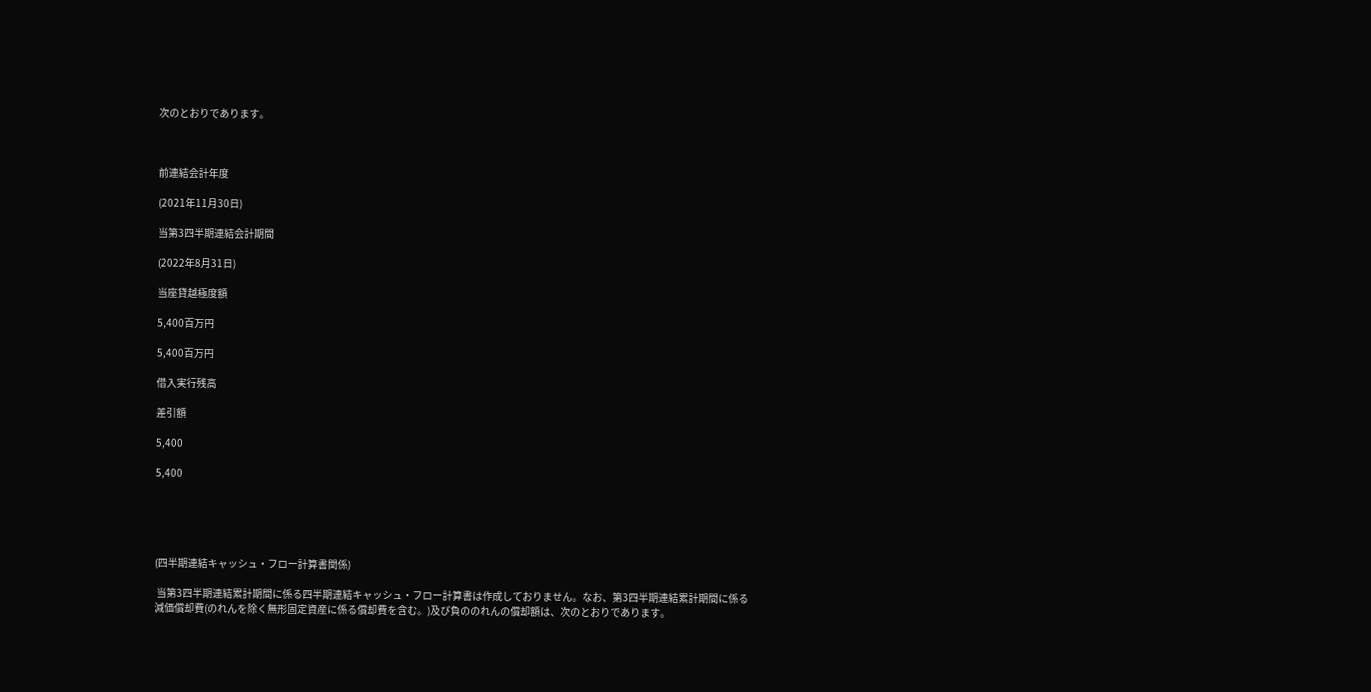次のとおりであります。



前連結会計年度

(2021年11月30日)

当第3四半期連結会計期間

(2022年8月31日)

当座貸越極度額

5,400百万円

5,400百万円

借入実行残高

差引額

5,400

5,400





(四半期連結キャッシュ・フロー計算書関係)

 当第3四半期連結累計期間に係る四半期連結キャッシュ・フロー計算書は作成しておりません。なお、第3四半期連結累計期間に係る減価償却費(のれんを除く無形固定資産に係る償却費を含む。)及び負ののれんの償却額は、次のとおりであります。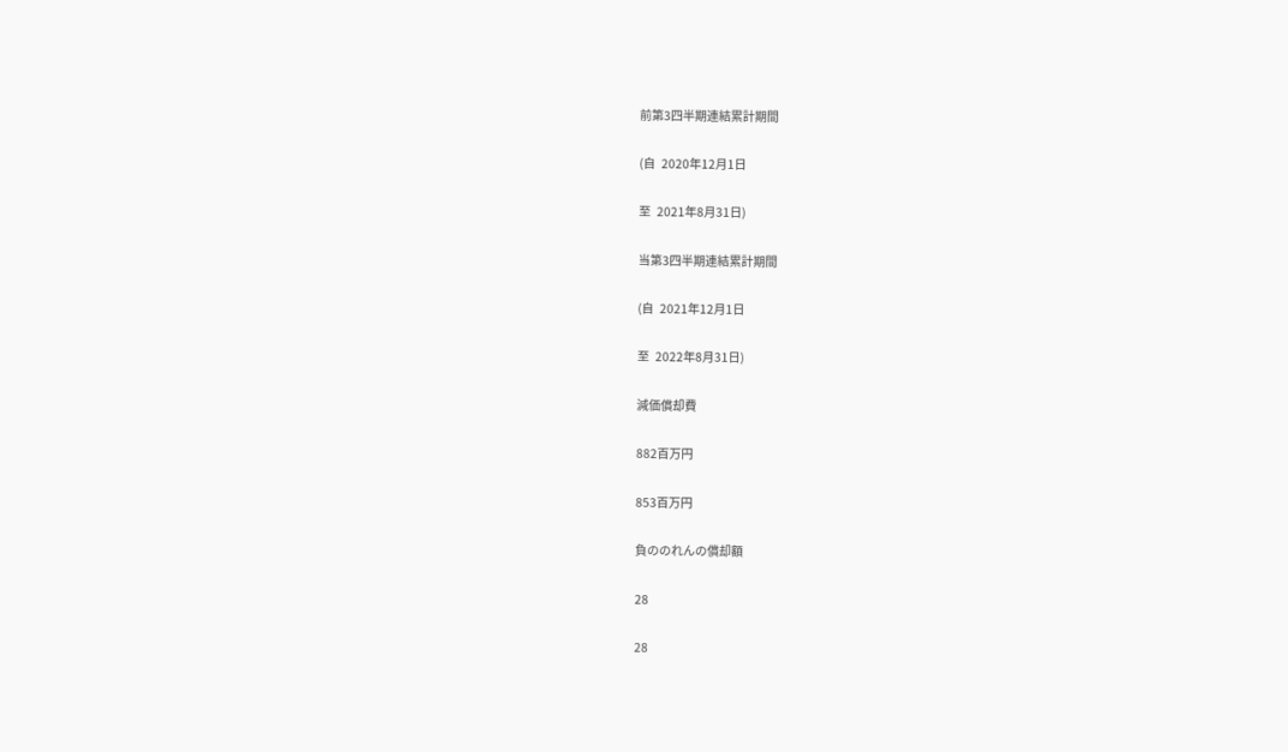前第3四半期連結累計期間

(自  2020年12月1日

至  2021年8月31日)

当第3四半期連結累計期間

(自  2021年12月1日

至  2022年8月31日)

減価償却費

882百万円

853百万円

負ののれんの償却額

28

28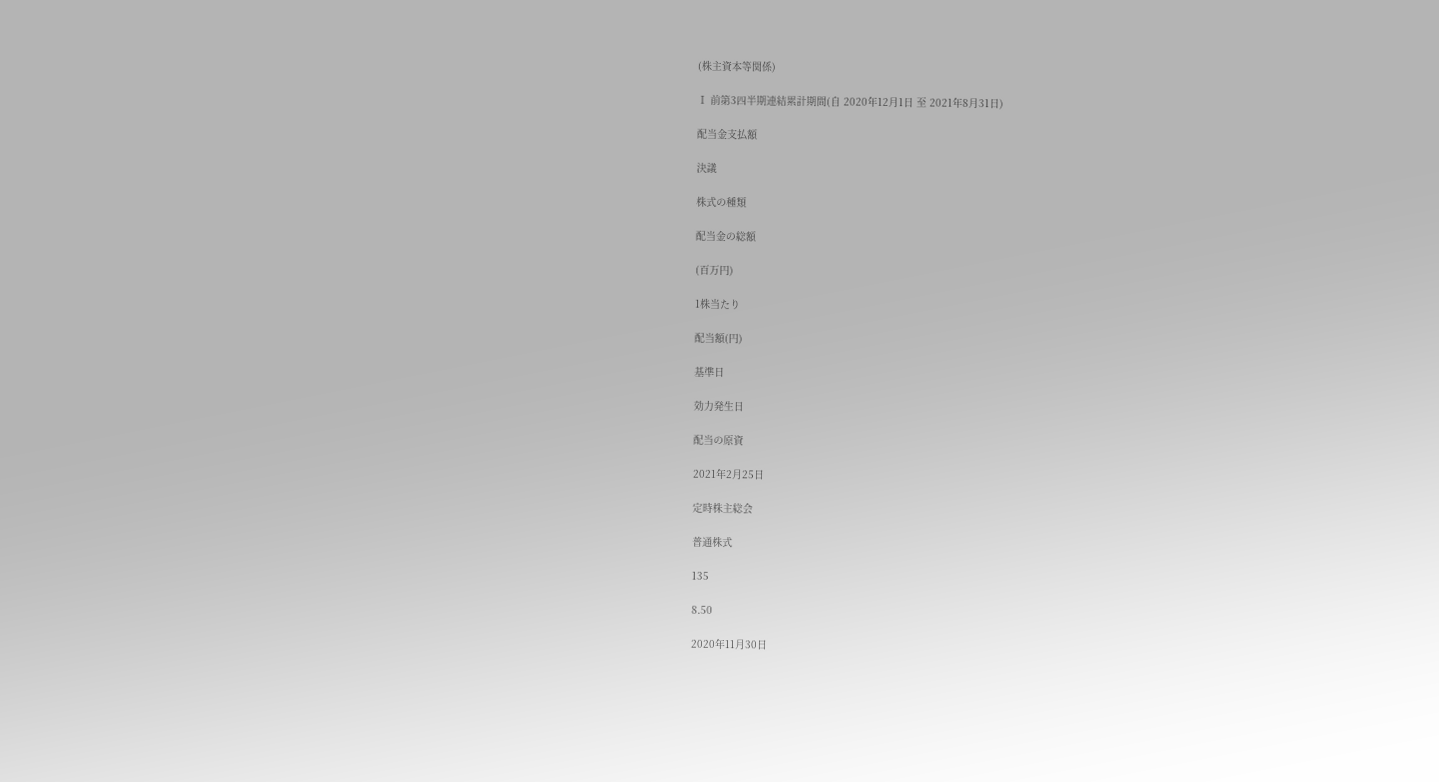(株主資本等関係)

Ⅰ 前第3四半期連結累計期間(自 2020年12月1日 至 2021年8月31日)

配当金支払額

決議

株式の種類

配当金の総額

(百万円)

1株当たり

配当額(円)

基準日

効力発生日

配当の原資

2021年2月25日

定時株主総会

普通株式

135

8.50

2020年11月30日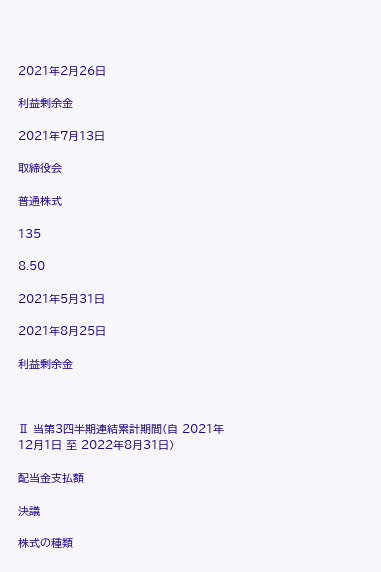2021年2月26日

利益剰余金

2021年7月13日

取締役会

普通株式

135

8.50

2021年5月31日

2021年8月25日

利益剰余金



Ⅱ 当第3四半期連結累計期間(自 2021年12月1日 至 2022年8月31日)

配当金支払額

決議

株式の種類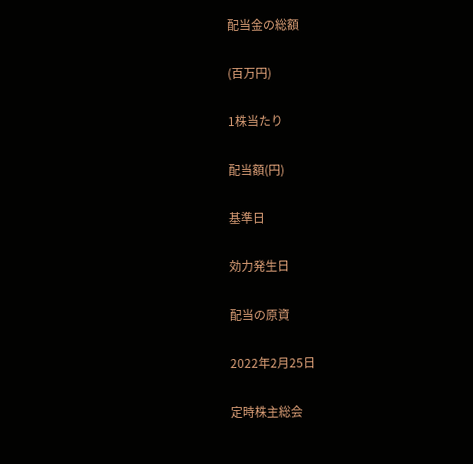配当金の総額

(百万円)

1株当たり

配当額(円)

基準日

効力発生日

配当の原資

2022年2月25日

定時株主総会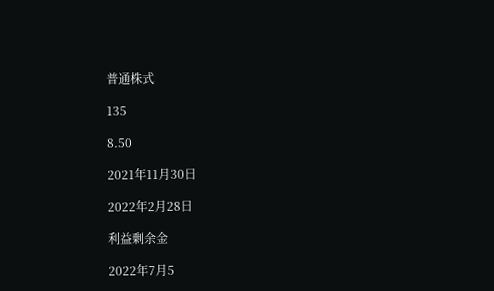普通株式

135

8.50

2021年11月30日

2022年2月28日

利益剰余金

2022年7月5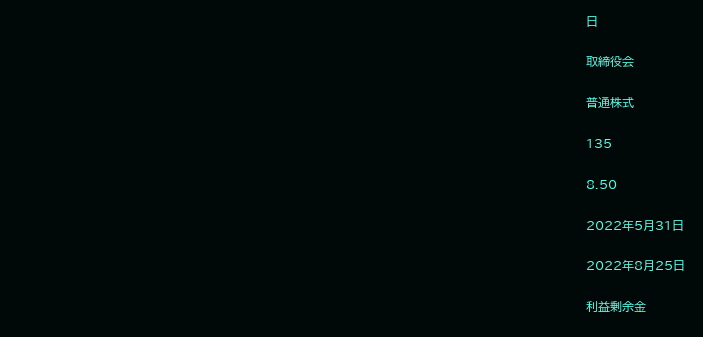日

取締役会

普通株式

135

8.50

2022年5月31日

2022年8月25日

利益剰余金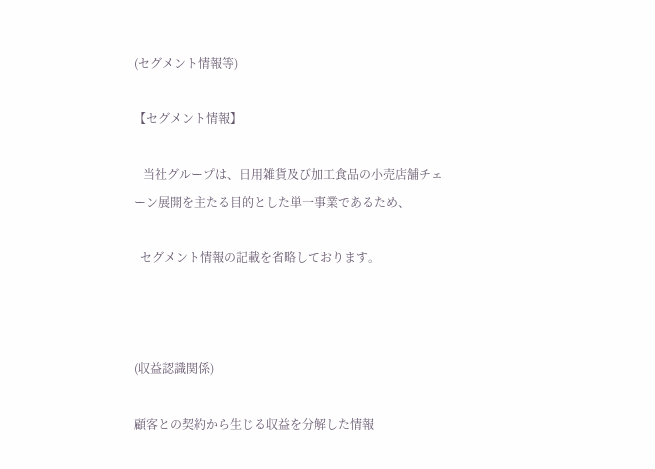(セグメント情報等)

【セグメント情報】

   当社グループは、日用雑貨及び加工食品の小売店舗チェーン展開を主たる目的とした単一事業であるため、

  セグメント情報の記載を省略しております。



(収益認識関係)

顧客との契約から生じる収益を分解した情報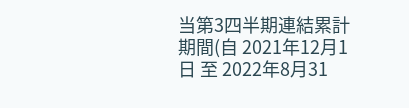当第3四半期連結累計期間(自 2021年12月1日 至 2022年8月31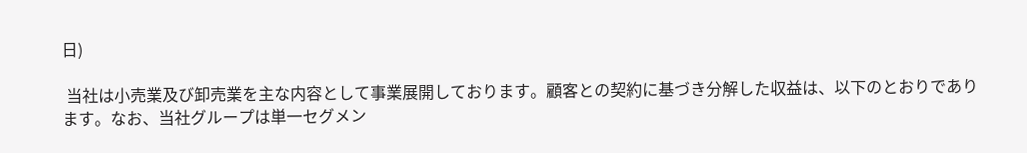日)

 当社は小売業及び卸売業を主な内容として事業展開しております。顧客との契約に基づき分解した収益は、以下のとおりであります。なお、当社グループは単一セグメン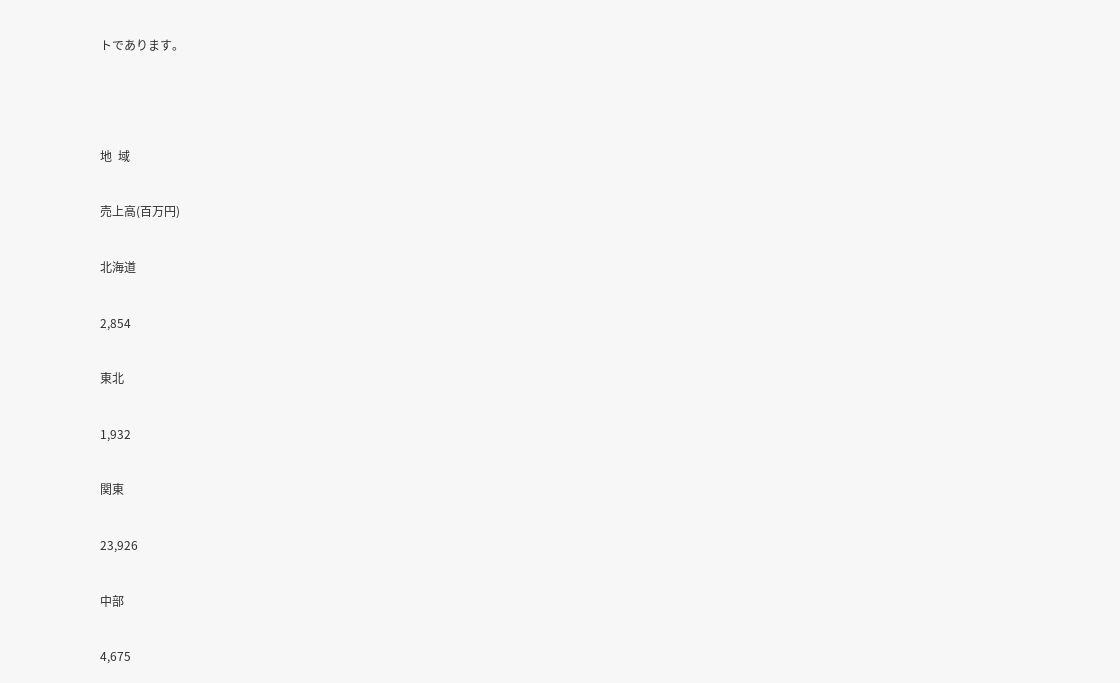トであります。



地  域

売上高(百万円)

北海道

2,854

東北

1,932

関東

23,926

中部

4,675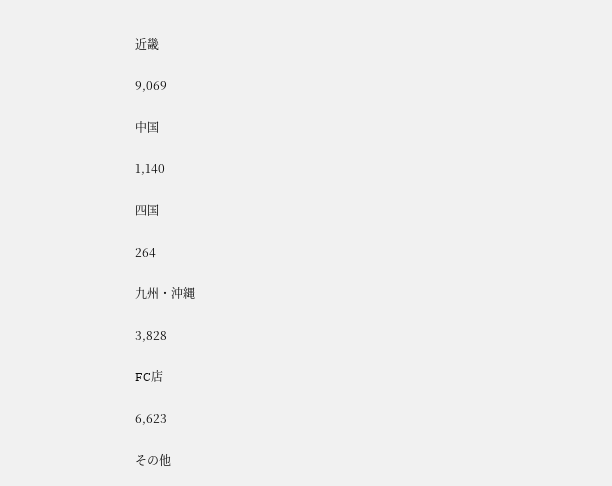近畿

9,069

中国

1,140

四国

264

九州・沖縄

3,828

FC店

6,623

その他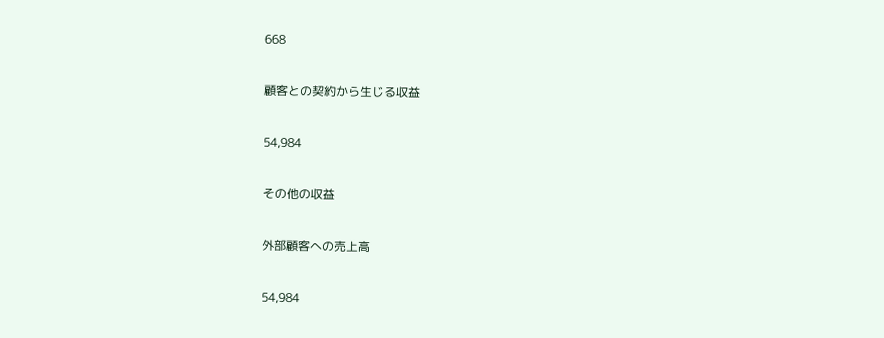668

顧客との契約から生じる収益

54,984

その他の収益

外部顧客への売上高

54,984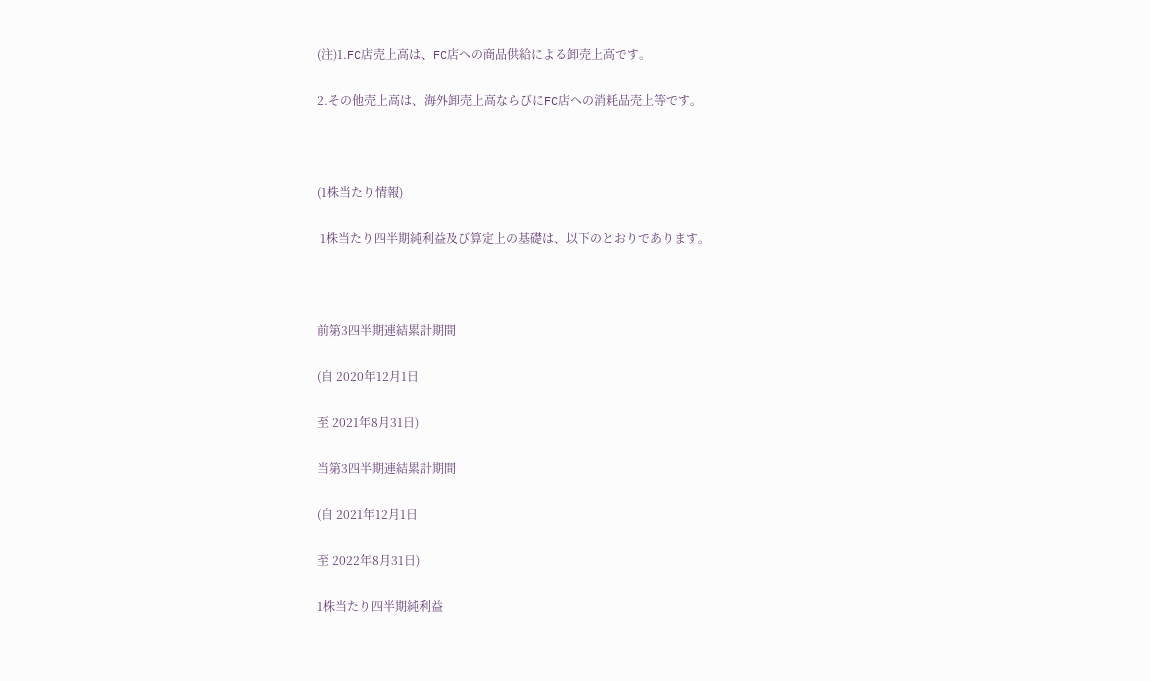(注)1.FC店売上高は、FC店への商品供給による卸売上高です。

2.その他売上高は、海外卸売上高ならびにFC店への消耗品売上等です。



(1株当たり情報)

 1株当たり四半期純利益及び算定上の基礎は、以下のとおりであります。



前第3四半期連結累計期間

(自 2020年12月1日

至 2021年8月31日)

当第3四半期連結累計期間

(自 2021年12月1日

至 2022年8月31日)

1株当たり四半期純利益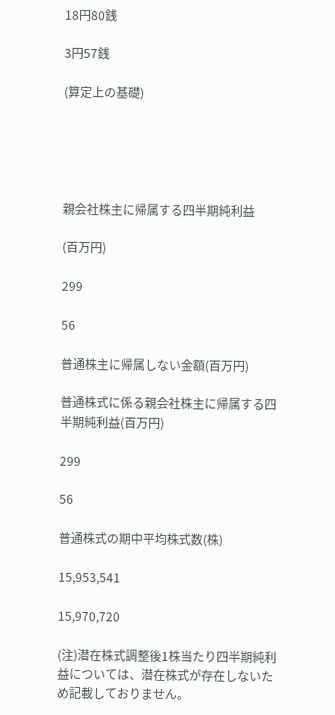18円80銭

3円57銭

(算定上の基礎)





親会社株主に帰属する四半期純利益

(百万円)

299

56

普通株主に帰属しない金額(百万円)

普通株式に係る親会社株主に帰属する四半期純利益(百万円)

299

56

普通株式の期中平均株式数(株)

15,953,541

15,970,720

(注)潜在株式調整後1株当たり四半期純利益については、潜在株式が存在しないため記載しておりません。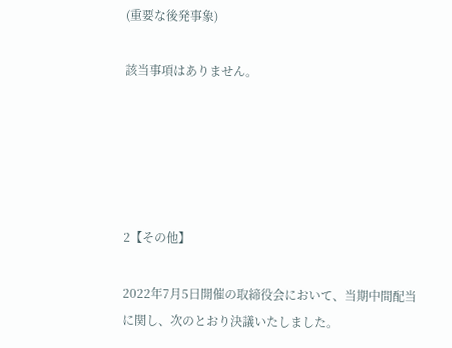(重要な後発事象)

該当事項はありません。





2【その他】

2022年7月5日開催の取締役会において、当期中間配当に関し、次のとおり決議いたしました。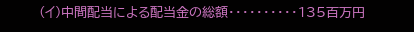(イ)中間配当による配当金の総額・・・・・・・・・・135百万円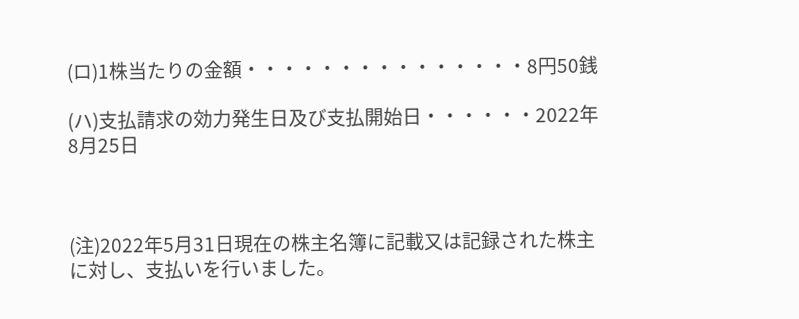(ロ)1株当たりの金額・・・・・・・・・・・・・・・8円50銭

(ハ)支払請求の効力発生日及び支払開始日・・・・・・2022年8月25日



(注)2022年5月31日現在の株主名簿に記載又は記録された株主に対し、支払いを行いました。